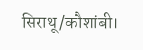सिराथू/कौशांबी।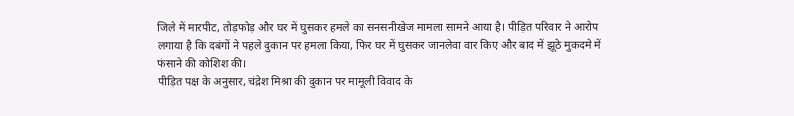जिले में मारपीट, तोड़फोड़ और घर में घुसकर हमले का सनसनीखेज मामला सामने आया है। पीड़ित परिवार ने आरोप लगाया है कि दबंगों ने पहले दुकान पर हमला किया, फिर घर में घुसकर जानलेवा वार किए और बाद में झूठे मुकदमे में फंसाने की कोशिश की।
पीड़ित पक्ष के अनुसार, चंद्रेश मिश्रा की दुकान पर मामूली विवाद के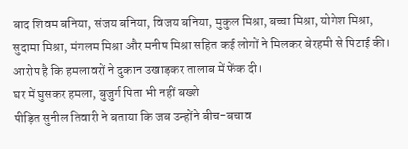बाद शिवम बनिया, संजय बनिया, विजय बनिया, मुकुल मिश्रा, बच्चा मिश्रा, योगेश मिश्रा, सुदामा मिश्रा, मंगलम मिश्रा और मनीष मिश्रा सहित कई लोगों ने मिलकर बेरहमी से पिटाई की। आरोप है कि हमलावरों ने दुकान उखाड़कर तालाब में फेंक दी।
घर में घुसकर हमला, बुजुर्ग पिता भी नहीं बख्शे
पीड़ित सुनील तिवारी ने बताया कि जब उन्होंने बीच-बचाव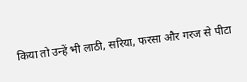किया तो उन्हें भी लाठी, सरिया, फरसा और गरज से पीटा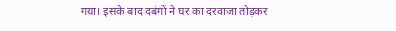गया। इसके बाद दबंगों ने घर का दरवाजा तोड़कर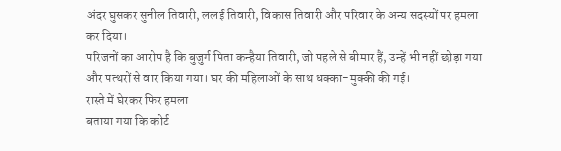अंदर घुसकर सुनील तिवारी, ललई तिवारी, विकास तिवारी और परिवार के अन्य सदस्यों पर हमला कर दिया।
परिजनों का आरोप है कि बुजुर्ग पिता कन्हैया तिवारी, जो पहले से बीमार हैं, उन्हें भी नहीं छोड़ा गया और पत्थरों से वार किया गया। घर की महिलाओं के साथ धक्का-मुक्की की गई।
रास्ते में घेरकर फिर हमला
बताया गया कि कोर्ट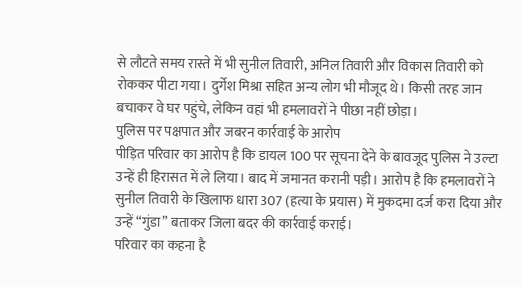से लौटते समय रास्ते में भी सुनील तिवारी, अनिल तिवारी और विकास तिवारी को रोककर पीटा गया। दुर्गेश मिश्रा सहित अन्य लोग भी मौजूद थे। किसी तरह जान बचाकर वे घर पहुंचे, लेकिन वहां भी हमलावरों ने पीछा नहीं छोड़ा।
पुलिस पर पक्षपात और जबरन कार्रवाई के आरोप
पीड़ित परिवार का आरोप है कि डायल 100 पर सूचना देने के बावजूद पुलिस ने उल्टा उन्हें ही हिरासत में ले लिया। बाद में जमानत करानी पड़ी। आरोप है कि हमलावरों ने सुनील तिवारी के खिलाफ धारा 307 (हत्या के प्रयास) में मुकदमा दर्ज करा दिया और उन्हें “गुंडा” बताकर जिला बदर की कार्रवाई कराई।
परिवार का कहना है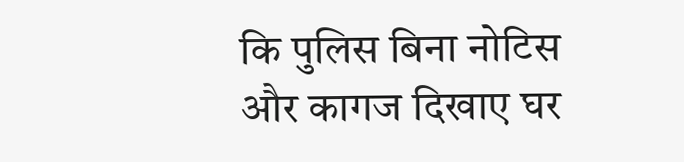कि पुलिस बिना नोटिस और कागज दिखाए घर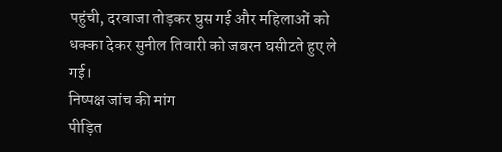पहुंची, दरवाजा तोड़कर घुस गई और महिलाओं को धक्का देकर सुनील तिवारी को जबरन घसीटते हुए ले गई।
निष्पक्ष जांच की मांग
पीड़ित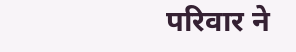परिवार ने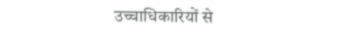उच्चाधिकारियों से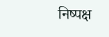निष्पक्ष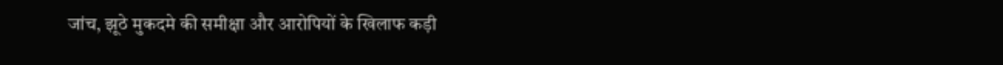जांच, झूठे मुकदमे की समीक्षा और आरोपियों के खिलाफ कड़ी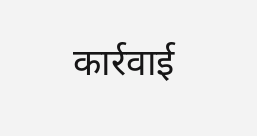कार्रवाई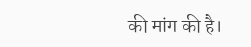की मांग की है।